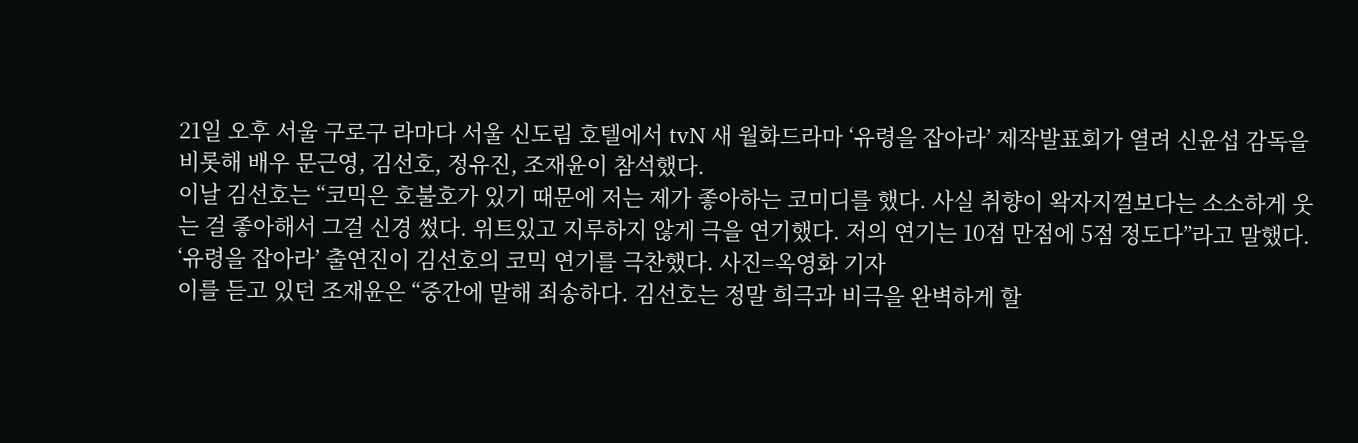21일 오후 서울 구로구 라마다 서울 신도림 호텔에서 tvN 새 월화드라마 ‘유령을 잡아라’ 제작발표회가 열려 신윤섭 감독을 비롯해 배우 문근영, 김선호, 정유진, 조재윤이 참석했다.
이날 김선호는 “코믹은 호불호가 있기 때문에 저는 제가 좋아하는 코미디를 했다. 사실 취향이 왁자지껄보다는 소소하게 웃는 걸 좋아해서 그걸 신경 썼다. 위트있고 지루하지 않게 극을 연기했다. 저의 연기는 10점 만점에 5점 정도다”라고 말했다.
‘유령을 잡아라’ 출연진이 김선호의 코믹 연기를 극찬했다. 사진=옥영화 기자
이를 듣고 있던 조재윤은 “중간에 말해 죄송하다. 김선호는 정말 희극과 비극을 완벽하게 할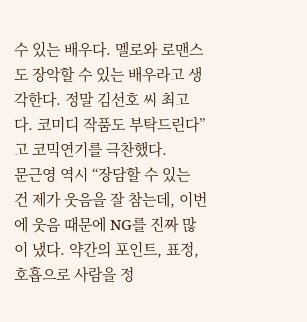수 있는 배우다. 멜로와 로맨스도 장악할 수 있는 배우라고 생각한다. 정말 김선호 씨 최고다. 코미디 작품도 부탁드린다”고 코믹연기를 극찬했다.
문근영 역시 “장담할 수 있는 건 제가 웃음을 잘 참는데, 이번에 웃음 때문에 NG를 진짜 많이 냈다. 약간의 포인트, 표정, 호흡으로 사람을 정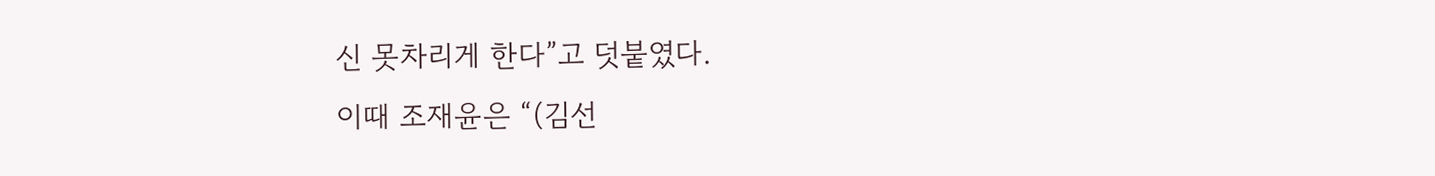신 못차리게 한다”고 덧붙였다.
이때 조재윤은 “(김선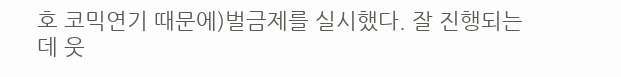호 코믹연기 때문에)벌금제를 실시했다. 잘 진행되는데 웃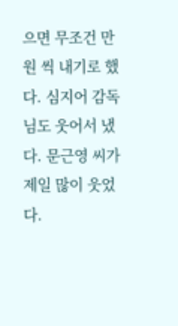으면 무조건 만원 씩 내기로 했다. 심지어 감독님도 웃어서 냈다. 문근영 씨가 제일 많이 웃었다.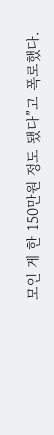모인 게 한 150만원 정도 됐다”고 폭로했다.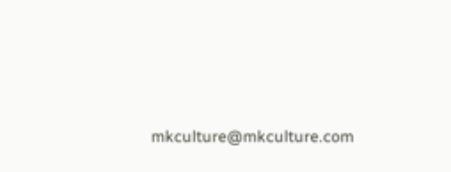mkculture@mkculture.com